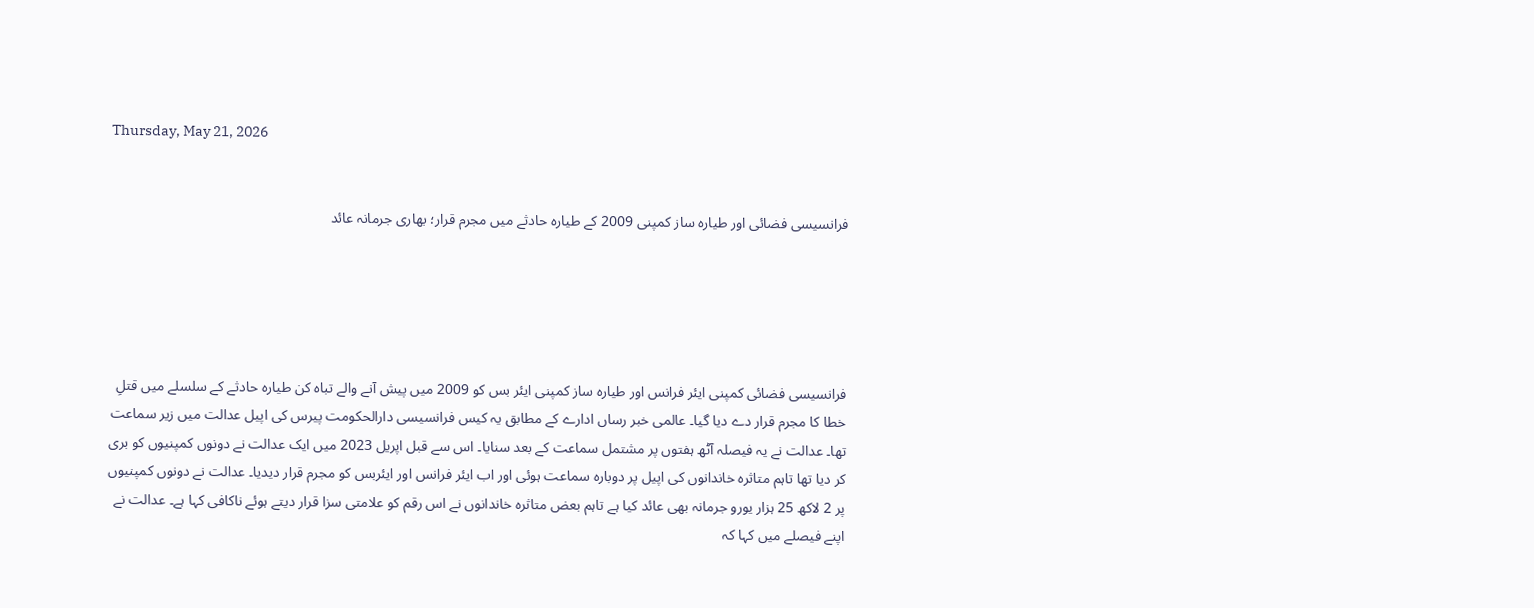Thursday, May 21, 2026


فرانسیسی فضائی اور طیارہ ساز کمپنی 2009 کے طیارہ حادثے میں مجرم قرار؛ بھاری جرمانہ عائد





فرانسیسی فضائی کمپنی ایئر فرانس اور طیارہ ساز کمپنی ایئر بس کو 2009 میں پیش آنے والے تباہ کن طیارہ حادثے کے سلسلے میں قتلِ خطا کا مجرم قرار دے دیا گیا۔ عالمی خبر رساں ادارے کے مطابق یہ کیس فرانسیسی دارالحکومت پیرس کی اپیل عدالت میں زیر سماعت تھا۔ عدالت نے یہ فیصلہ آٹھ ہفتوں پر مشتمل سماعت کے بعد سنایا۔ اس سے قبل اپریل 2023 میں ایک عدالت نے دونوں کمپنیوں کو بری کر دیا تھا تاہم متاثرہ خاندانوں کی اپیل پر دوبارہ سماعت ہوئی اور اب ایئر فرانس اور ایئربس کو مجرم قرار دیدیا۔ عدالت نے دونوں کمپنیوں پر 2 لاکھ 25 ہزار یورو جرمانہ بھی عائد کیا ہے تاہم بعض متاثرہ خاندانوں نے اس رقم کو علامتی سزا قرار دیتے ہوئے ناکافی کہا ہے۔ عدالت نے اپنے فیصلے میں کہا کہ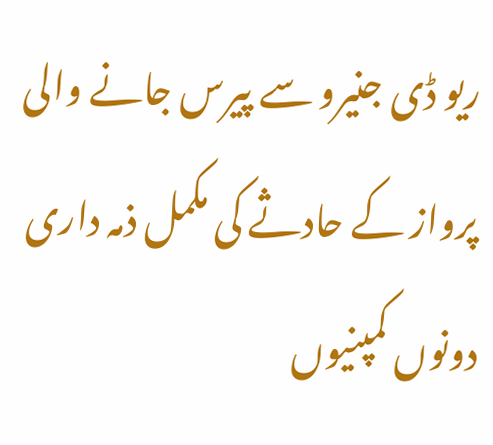ریو ڈی جنیرو سے پیرس جانے والی پرواز کے حادثے کی مکمل ذمہ داری دونوں کمپنیوں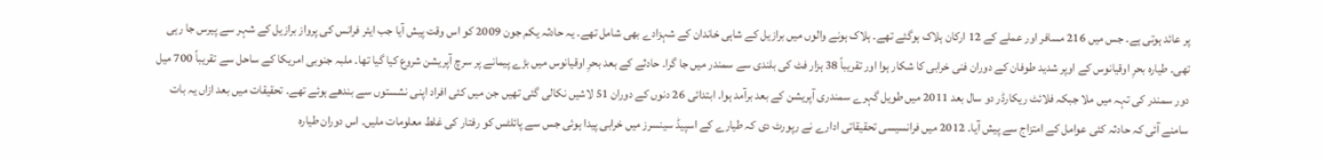پر عائد ہوتی ہے۔ جس میں 216 مسافر اور عملے کے 12 ارکان ہلاک ہوگئے تھے۔ ہلاک ہونے والوں میں برازیل کے شاہی خاندان کے شہزادے بھی شامل تھے۔ یہ حادثہ یکم جون 2009 کو اس وقت پیش آیا جب ایئر فرانس کی پرواز برازیل کے شہر سے پیرس جا رہی تھی۔ طیارہ بحرِ اوقیانوس کے اوپر شدید طوفان کے دوران فنی خرابی کا شکار ہوا اور تقریباً 38 ہزار فٹ کی بلندی سے سمندر میں جا گرا۔ حادثے کے بعد بحرِ اوقیانوس میں بڑے پیمانے پر سرچ آپریشن شروع کیا گیا تھا۔ ملبہ جنوبی امریکا کے ساحل سے تقریباً 700 میل دور سمندر کی تہہ میں ملا جبکہ فلائٹ ریکارڈر دو سال بعد 2011 میں طویل گہرے سمندری آپریشن کے بعد برآمد ہوا۔ ابتدائی 26 دنوں کے دوران 51 لاشیں نکالی گئی تھیں جن میں کئی افراد اپنی نشستوں سے بندھے ہوئے تھے۔ تحقیقات میں بعد ازاں یہ بات سامنے آئی کہ حادثہ کئی عوامل کے امتزاج سے پیش آیا۔ 2012 میں فرانسیسی تحقیقاتی ادارے نے رپورٹ دی کہ طیارے کے اسپیڈ سینسرز میں خرابی پیدا ہوئی جس سے پائلٹس کو رفتار کی غلط معلومات ملیں۔ اس دوران طیارہ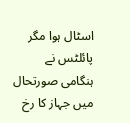اسٹال ہوا مگر پائلٹس نے ہنگامی صورتحال میں جہاز کا رخ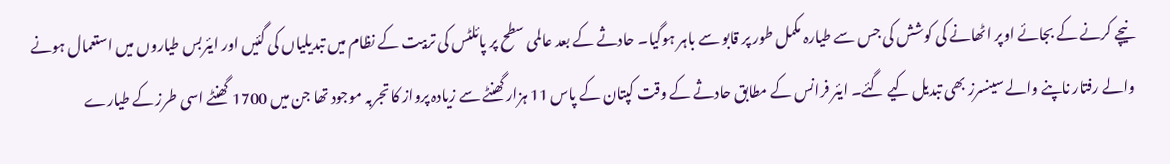نیچے کرنے کے بجائے اوپر اٹھانے کی کوشش کی جس سے طیارہ مکمل طور پر قابو سے باہر ہوگیا۔ حادثے کے بعد عالمی سطح پر پائلٹس کی تربیت کے نظام میں تبدیلیاں کی گئیں اور ایئربس طیاروں میں استعمال ہونے والے رفتار ناپنے والے سینسرز بھی تبدیل کیے گئے۔ ایئر فرانس کے مطابق حادثے کے وقت کپتان کے پاس 11 ہزار گھنٹے سے زیادہ پرواز کا تجربہ موجود تھا جن میں 1700 گھنٹے اسی طرز کے طیارے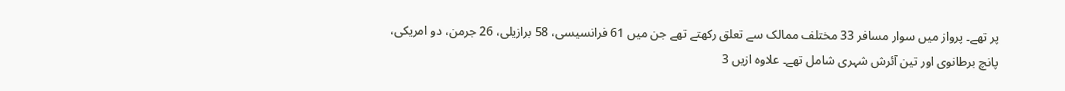پر تھے۔ پرواز میں سوار مسافر 33 مختلف ممالک سے تعلق رکھتے تھے جن میں 61 فرانسیسی، 58 برازیلی، 26 جرمن، دو امریکی، پانچ برطانوی اور تین آئرش شہری شامل تھے۔ علاوہ ازیں 3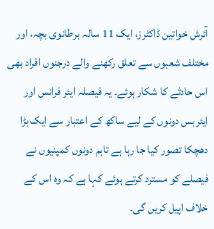آئرش خواتین ڈاکٹرز، ایک 11 سالہ برطانوی بچہ، اور مختلف شعبوں سے تعلق رکھنے والے درجنوں افراد بھی اس حادثے کا شکار ہوئے۔ یہ فیصلہ ایئر فرانس اور ایئربس دونوں کے لیے ساکھ کے اعتبار سے ایک بڑا دھچکا تصور کیا جا رہا ہے تاہم دونوں کمپنیوں نے فیصلے کو مسترد کرتے ہوئے کہا ہے کہ وہ اس کے خلاف اپیل کریں گی۔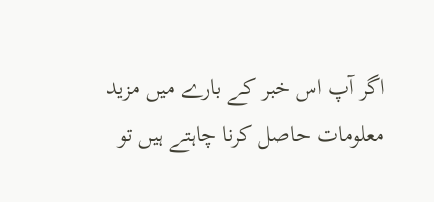اگر آپ اس خبر کے بارے میں مزید معلومات حاصل کرنا چاہتے ہیں تو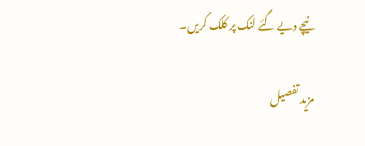نیچے دیے گئے لنک پر کلک کریں۔

مزید تفصیل